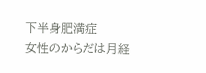下半身肥満症
女性のからだは月経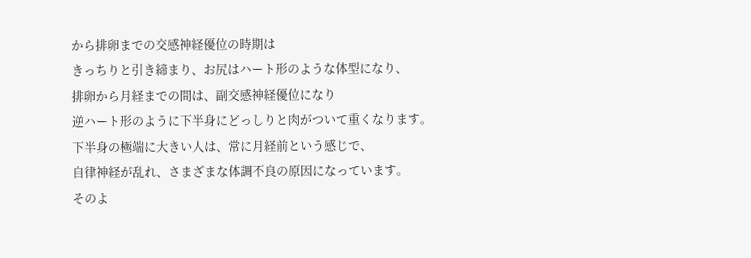から排卵までの交感神経優位の時期は
きっちりと引き締まり、お尻はハート形のような体型になり、
排卵から月経までの間は、副交感神経優位になり
逆ハート形のように下半身にどっしりと肉がついて重くなります。
下半身の極端に大きい人は、常に月経前という感じで、
自律神経が乱れ、さまざまな体調不良の原因になっています。
そのよ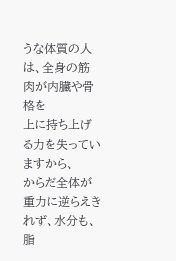うな体質の人は、全身の筋肉が内臓や骨格を
上に持ち上げる力を失っていますから、
からだ全体が重力に逆らえきれず、水分も、脂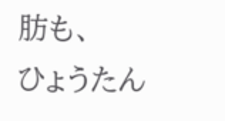肪も、
ひょうたん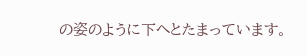の姿のように下へとたまっています。